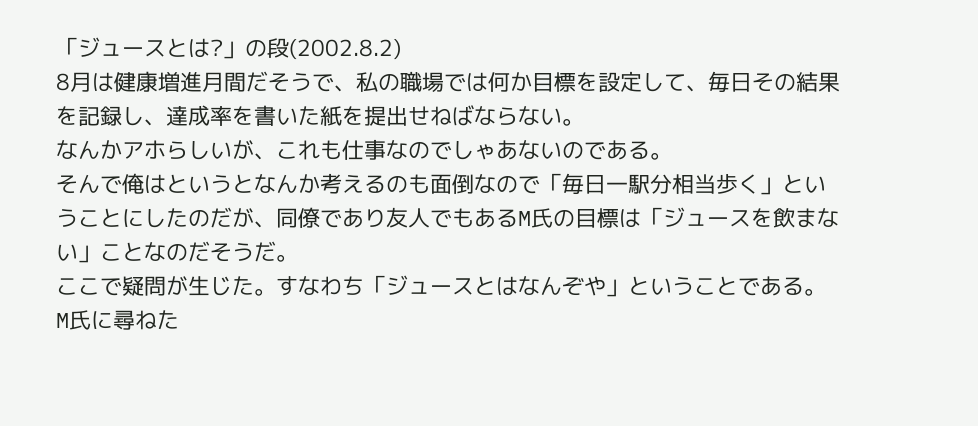「ジュースとは?」の段(2002.8.2)
8月は健康増進月間だそうで、私の職場では何か目標を設定して、毎日その結果を記録し、達成率を書いた紙を提出せねばならない。
なんかアホらしいが、これも仕事なのでしゃあないのである。
そんで俺はというとなんか考えるのも面倒なので「毎日一駅分相当歩く」ということにしたのだが、同僚であり友人でもあるM氏の目標は「ジュースを飲まない」ことなのだそうだ。
ここで疑問が生じた。すなわち「ジュースとはなんぞや」ということである。
M氏に尋ねた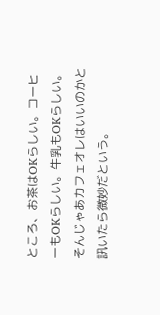ところ、お茶はOKらしい。コーヒーもOKらしい。牛乳もOKらしい。そんじゃあカフェオレはいいのかと訊いたら微妙だという。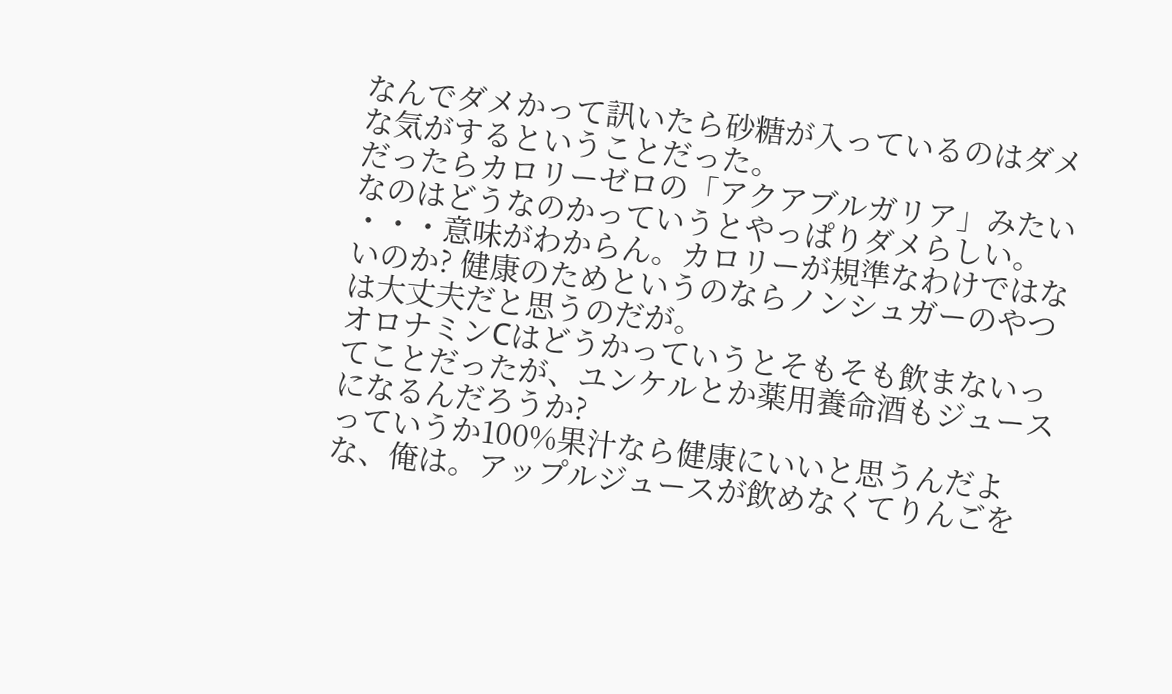なんでダメかって訊いたら砂糖が入っているのはダメな気がするということだった。
だったらカロリーゼロの「アクアブルガリア」みたいなのはどうなのかっていうとやっぱりダメらしい。
・・・意味がわからん。カロリーが規準なわけではないのか? 健康のためというのならノンシュガーのやつは大丈夫だと思うのだが。
オロナミンCはどうかっていうとそもそも飲まないってことだったが、ユンケルとか薬用養命酒もジュースになるんだろうか?
っていうか100%果汁なら健康にいいと思うんだよな、俺は。アップルジュースが飲めなくてりんごを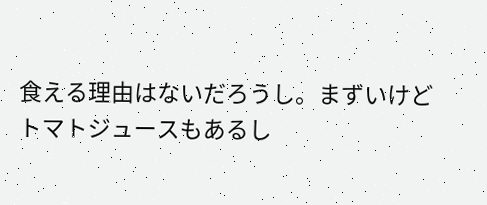食える理由はないだろうし。まずいけどトマトジュースもあるし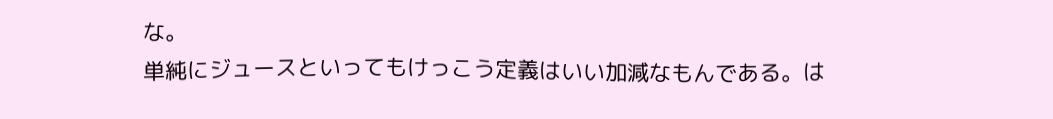な。
単純にジュースといってもけっこう定義はいい加減なもんである。は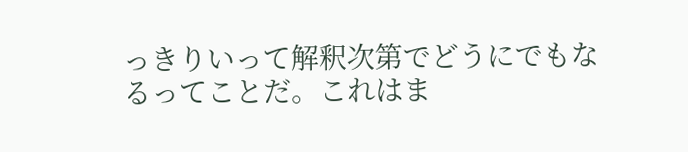っきりいって解釈次第でどうにでもなるってことだ。これはま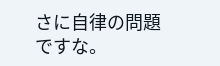さに自律の問題ですな。